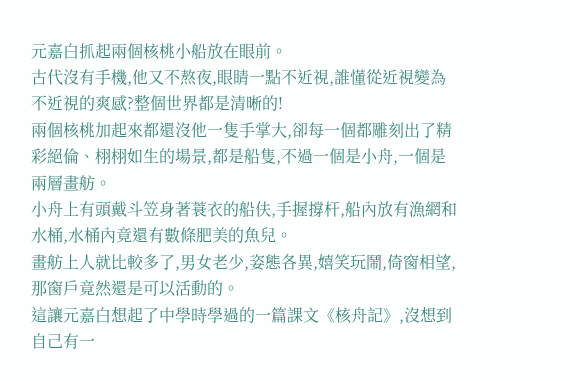元嘉白抓起兩個核桃小船放在眼前。
古代沒有手機,他又不熬夜,眼睛一點不近視,誰懂從近視變為不近視的爽感?整個世界都是清晰的!
兩個核桃加起來都還沒他一隻手掌大,卻每一個都雕刻出了精彩絕倫、栩栩如生的場景,都是船隻,不過一個是小舟,一個是兩層畫舫。
小舟上有頭戴斗笠身著蓑衣的船伕,手握撐杆,船內放有漁網和水桶,水桶內竟還有數條肥美的魚兒。
畫舫上人就比較多了,男女老少,姿態各異,嬉笑玩鬧,倚窗相望,那窗戶竟然還是可以活動的。
這讓元嘉白想起了中學時學過的一篇課文《核舟記》,沒想到自己有一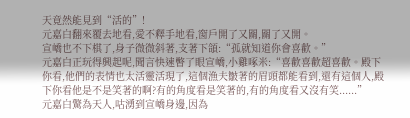天竟然能見到“活的”!
元嘉白翻來覆去地看,愛不釋手地看,窗戶開了又關,關了又開。
宣嶠也不下棋了,身子微微斜著,支著下頜:“孤就知道你會喜歡。”
元嘉白正玩得興起呢,聞言快速瞥了眼宣嶠,小雞啄米:“喜歡喜歡超喜歡。殿下你看,他們的表情也太活靈活現了,這個漁夫皺著的眉頭都能看到,還有這個人,殿下你看他是不是笑著的啊?有的角度看是笑著的,有的角度看又沒有笑......”
元嘉白驚為天人,咕湧到宣嶠身邊,因為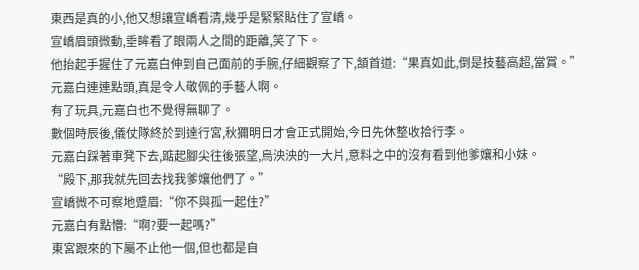東西是真的小,他又想讓宣嶠看清,幾乎是緊緊貼住了宣嶠。
宣嶠眉頭微動,垂眸看了眼兩人之間的距離,笑了下。
他抬起手握住了元嘉白伸到自己面前的手腕,仔細觀察了下,頷首道:“果真如此,倒是技藝高超,當賞。”
元嘉白連連點頭,真是令人敬佩的手藝人啊。
有了玩具,元嘉白也不覺得無聊了。
數個時辰後,儀仗隊終於到達行宮,秋獮明日才會正式開始,今日先休整收拾行李。
元嘉白踩著車凳下去,踮起腳尖往後張望,烏泱泱的一大片,意料之中的沒有看到他爹孃和小妹。
“殿下,那我就先回去找我爹孃他們了。”
宣嶠微不可察地蹙眉:“你不與孤一起住?”
元嘉白有點懵:“啊?要一起嗎?”
東宮跟來的下屬不止他一個,但也都是自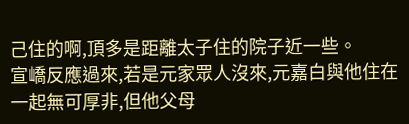己住的啊,頂多是距離太子住的院子近一些。
宣嶠反應過來,若是元家眾人沒來,元嘉白與他住在一起無可厚非,但他父母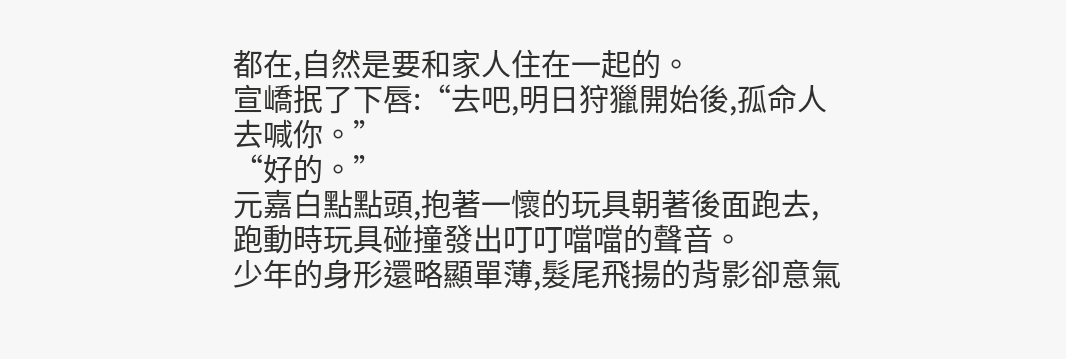都在,自然是要和家人住在一起的。
宣嶠抿了下唇:“去吧,明日狩獵開始後,孤命人去喊你。”
“好的。”
元嘉白點點頭,抱著一懷的玩具朝著後面跑去,跑動時玩具碰撞發出叮叮噹噹的聲音。
少年的身形還略顯單薄,髮尾飛揚的背影卻意氣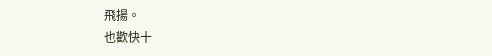飛揚。
也歡快十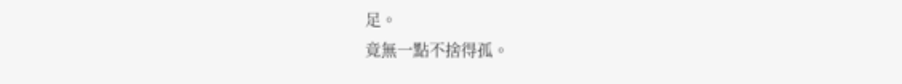足。
竟無一點不捨得孤。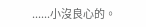......小沒良心的。